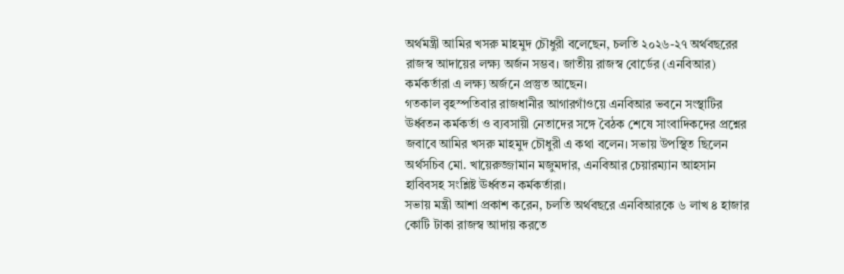অর্থমন্ত্রী আমির খসরু মাহমুদ চৌধুরী বলেছেন, চলতি ২০২৬-২৭ অর্থবছরের রাজস্ব আদায়ের লক্ষ্য অর্জন সম্ভব। জাতীয় রাজস্ব বোর্ডের (এনবিআর) কর্মকর্তারা এ লক্ষ্য অর্জনে প্রস্তুত আছেন।
গতকাল বৃহস্পতিবার রাজধানীর আগারগাঁওয়ে এনবিআর ভবনে সংস্থাটির ঊর্ধ্বতন কর্মকর্তা ও ব্যবসায়ী নেতাদের সঙ্গে বৈঠক শেষে সাংবাদিকদের প্রশ্নের জবাবে আমির খসরু মাহমুদ চৌধুরী এ কথা বলেন। সভায় উপস্থিত ছিলেন অর্থসচিব মো. খায়েরুজ্জামান মজুমদার, এনবিআর চেয়ারম্যান আহসান হাবিবসহ সংশ্লিষ্ট ঊর্ধ্বতন কর্মকর্তারা।
সভায় মন্ত্রী আশা প্রকাশ করেন, চলতি অর্থবছরে এনবিআরকে ৬ লাখ ৪ হাজার কোটি টাকা রাজস্ব আদায় করতে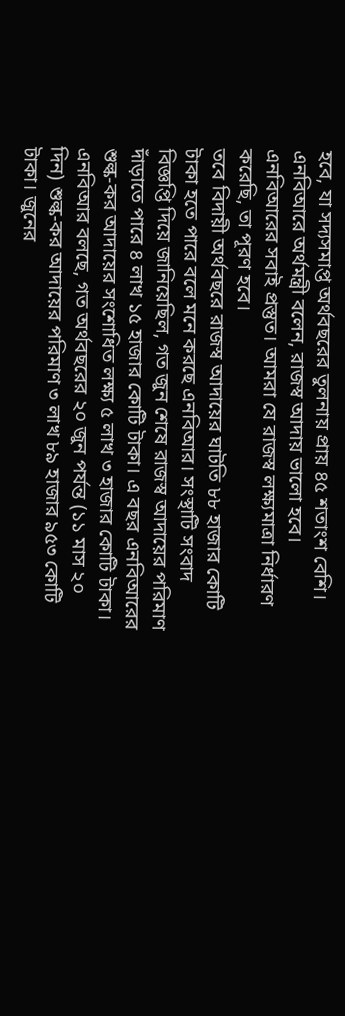হবে, যা সদ্যসমাপ্ত অর্থবছরের তুলনায় প্রায় ৪৫ শতাংশ বেশি। এনবিআরে অর্থমন্ত্রী বলেন, রাজস্ব আদায় ভালো হবে। এনবিআরের সবাই প্রস্তুত। আমরা যে রাজস্ব লক্ষ্যমাত্রা নির্ধারণ করেছি, তা পূরণ হবে।
তবে বিদায়ী অর্থবছরে রাজস্ব আদায়ের ঘাটতি ৮৮ হাজার কোটি টাকা হতে পারে বলে মনে করছে এনবিআর। সংস্থাটি সংবাদ বিজ্ঞপ্তি দিয়ে জানিয়েছিল, গত জুন শেষে রাজস্ব আদায়ের পরিমাণ দাঁড়াতে পারে ৪ লাখ ১৫ হাজার কোটি টাকা। এ বছর এনবিআরের শুল্ক-কর আদায়ের সংশোধিত লক্ষ্য ৫ লাখ ৩ হাজার কোটি টাকা।
এনবিআর বলছে, গত অর্থবছরের ২০ জুন পর্যন্ত (১১ মাস ২০ দিন) শুল্ক-কর আদায়ের পরিমাণ ৩ লাখ ৮৯ হাজার ৯৫৩ কোটি টাকা। জুনের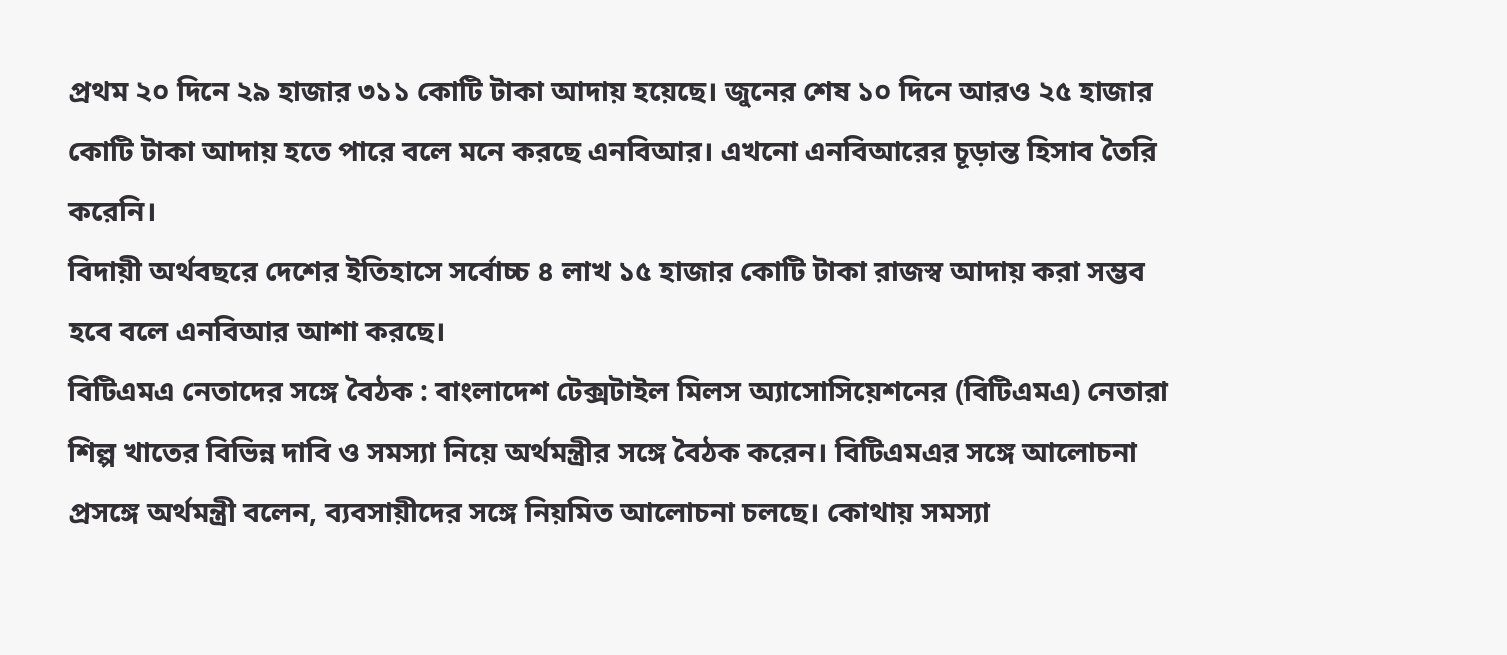প্রথম ২০ দিনে ২৯ হাজার ৩১১ কোটি টাকা আদায় হয়েছে। জুনের শেষ ১০ দিনে আরও ২৫ হাজার কোটি টাকা আদায় হতে পারে বলে মনে করছে এনবিআর। এখনো এনবিআরের চূড়ান্ত হিসাব তৈরি করেনি।
বিদায়ী অর্থবছরে দেশের ইতিহাসে সর্বোচ্চ ৪ লাখ ১৫ হাজার কোটি টাকা রাজস্ব আদায় করা সম্ভব হবে বলে এনবিআর আশা করছে।
বিটিএমএ নেতাদের সঙ্গে বৈঠক : বাংলাদেশ টেক্সটাইল মিলস অ্যাসোসিয়েশনের (বিটিএমএ) নেতারা শিল্প খাতের বিভিন্ন দাবি ও সমস্যা নিয়ে অর্থমন্ত্রীর সঙ্গে বৈঠক করেন। বিটিএমএর সঙ্গে আলোচনা প্রসঙ্গে অর্থমন্ত্রী বলেন, ব্যবসায়ীদের সঙ্গে নিয়মিত আলোচনা চলছে। কোথায় সমস্যা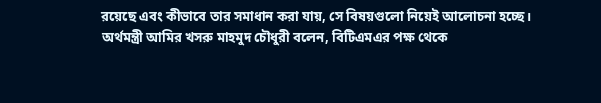রয়েছে এবং কীভাবে তার সমাধান করা যায়, সে বিষয়গুলো নিয়েই আলোচনা হচ্ছে।
অর্থমন্ত্রী আমির খসরু মাহমুদ চৌধুরী বলেন, বিটিএমএর পক্ষ থেকে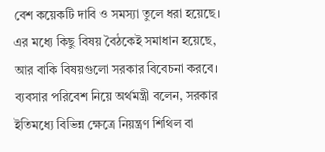বেশ কয়েকটি দাবি ও সমস্যা তুলে ধরা হয়েছে। এর মধ্যে কিছু বিষয় বৈঠকেই সমাধান হয়েছে, আর বাকি বিষয়গুলো সরকার বিবেচনা করবে।
ব্যবসার পরিবেশ নিয়ে অর্থমন্ত্রী বলেন, সরকার ইতিমধ্যে বিভিন্ন ক্ষেত্রে নিয়ন্ত্রণ শিথিল বা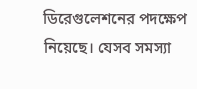ডিরেগুলেশনের পদক্ষেপ নিয়েছে। যেসব সমস্যা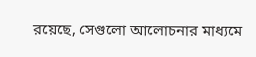রয়েছে, সেগুলো আলোচনার মাধ্যমে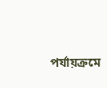পর্যায়ক্রমে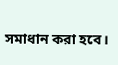সমাধান করা হবে।